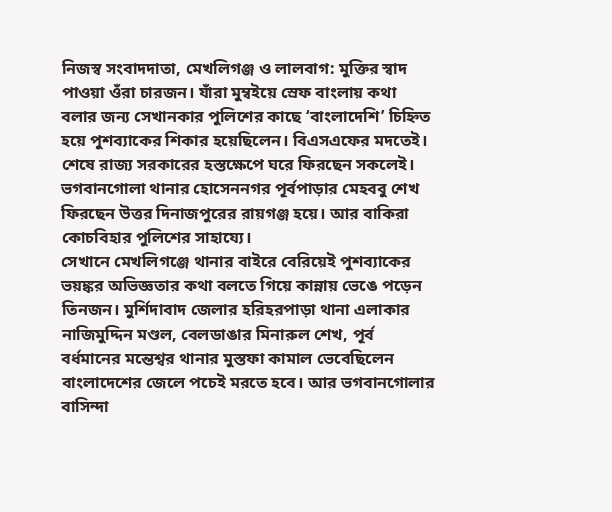নিজস্ব সংবাদদাতা, মেখলিগঞ্জ ও লালবাগ: মুক্তির স্বাদ পাওয়া ওঁরা চারজন। যাঁরা মুম্বইয়ে স্রেফ বাংলায় কথা বলার জন্য সেখানকার পুলিশের কাছে ‘বাংলাদেশি’ চিহ্নিত হয়ে পুশব্যাকের শিকার হয়েছিলেন। বিএসএফের মদতেই। শেষে রাজ্য সরকারের হস্তক্ষেপে ঘরে ফিরছেন সকলেই। ভগবানগোলা থানার হোসেননগর পূর্বপাড়ার মেহববু শেখ ফিরছেন উত্তর দিনাজপুরের রায়গঞ্জ হয়ে। আর বাকিরা কোচবিহার পুলিশের সাহায্যে।
সেখানে মেখলিগঞ্জে থানার বাইরে বেরিয়েই পুশব্যাকের ভয়ঙ্কর অভিজ্ঞতার কথা বলতে গিয়ে কান্নায় ভেঙে পড়েন তিনজন। মুর্শিদাবাদ জেলার হরিহরপাড়া থানা এলাকার নাজিমুদ্দিন মণ্ডল, বেলডাঙার মিনারুল শেখ, পূর্ব বর্ধমানের মন্তেশ্বর থানার মুস্তফা কামাল ভেবেছিলেন বাংলাদেশের জেলে পচেই মরতে হবে। আর ভগবানগোলার বাসিন্দা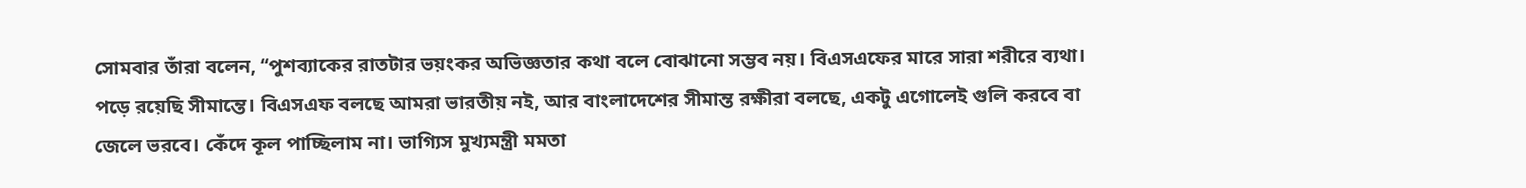সোমবার তাঁরা বলেন, ‘‘পুশব্যাকের রাতটার ভয়ংকর অভিজ্ঞতার কথা বলে বোঝানো সম্ভব নয়। বিএসএফের মারে সারা শরীরে ব্যথা। পড়ে রয়েছি সীমান্তে। বিএসএফ বলছে আমরা ভারতীয় নই, আর বাংলাদেশের সীমান্ত রক্ষীরা বলছে, একটু এগোলেই গুলি করবে বা জেলে ভরবে। কেঁদে কূল পাচ্ছিলাম না। ভাগ্যিস মুখ্যমন্ত্রী মমতা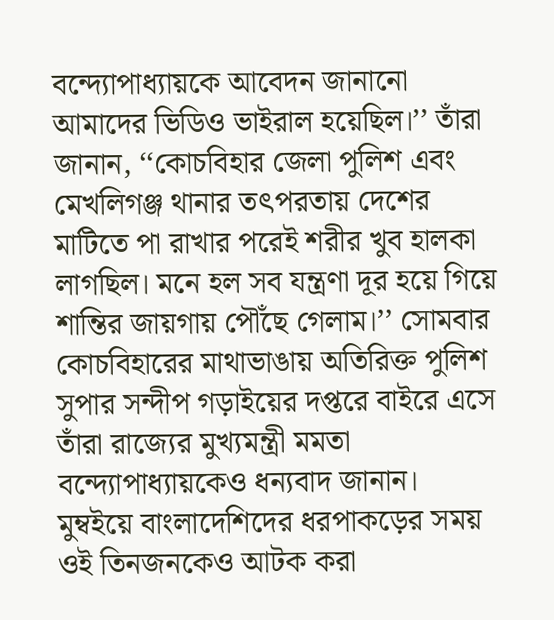বন্দ্যোপাধ্যায়কে আবেদন জানানো আমাদের ভিডিও ভাইরাল হয়েছিল।’’ তাঁরা জানান, ‘‘কোচবিহার জেলা পুলিশ এবং মেখলিগঞ্জ থানার তৎপরতায় দেশের মাটিতে পা রাখার পরেই শরীর খুব হালকা লাগছিল। মনে হল সব যন্ত্রণা দূর হয়ে গিয়ে শান্তির জায়গায় পৌঁছে গেলাম।’’ সোমবার কোচবিহারের মাথাভাঙায় অতিরিক্ত পুলিশ সুপার সন্দীপ গড়াইয়ের দপ্তরে বাইরে এসে তাঁরা রাজ্যের মুখ্যমন্ত্রী মমতা বন্দ্যোপাধ্যায়কেও ধন্যবাদ জানান।
মুম্বইয়ে বাংলাদেশিদের ধরপাকড়ের সময় ওই তিনজনকেও আটক করা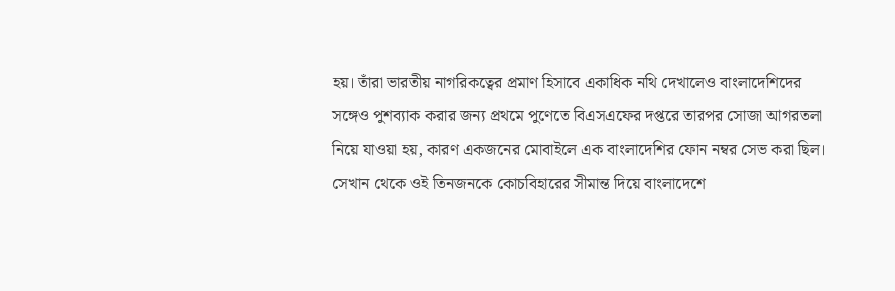হয়। তাঁরা ভারতীয় নাগরিকত্বের প্রমাণ হিসাবে একাধিক নথি দেখালেও বাংলাদেশিদের সঙ্গেও পুশব্যাক করার জন্য প্রথমে পুণেতে বিএসএফের দপ্তরে তারপর সোজা আগরতলা নিয়ে যাওয়া হয়, কারণ একজনের মোবাইলে এক বাংলাদেশির ফোন নম্বর সেভ করা ছিল। সেখান থেকে ওই তিনজনকে কোচবিহারের সীমান্ত দিয়ে বাংলাদেশে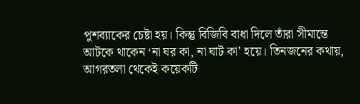পুশব্যাকের চেষ্টা হয়। কিন্তু বিজিবি বাধা দিলে তাঁরা সীমান্তে আটকে থাকেন ‘না ঘর কা, না ঘাট কা’ হয়ে। তিনজনের কথায়, আগরতলা থেকেই কয়েকটি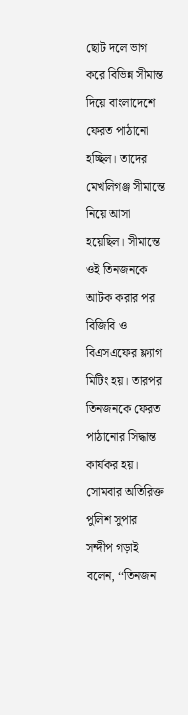ছোট দলে ভাগ করে বিভিন্ন সীমান্ত দিয়ে বাংলাদেশে ফেরত পাঠানো হচ্ছিল। তাদের মেখলিগঞ্জ সীমান্তে নিয়ে আসা হয়েছিল। সীমান্তে ওই তিনজনকে আটক করার পর বিজিবি ও বিএসএফের ফ্ল্যাগ মিটিং হয়। তারপর তিনজনকে ফেরত পাঠানোর সিদ্ধান্ত কার্যকর হয়।
সোমবার অতিরিক্ত পুলিশ সুপার সন্দীপ গড়াই বলেন, ‘‘তিনজন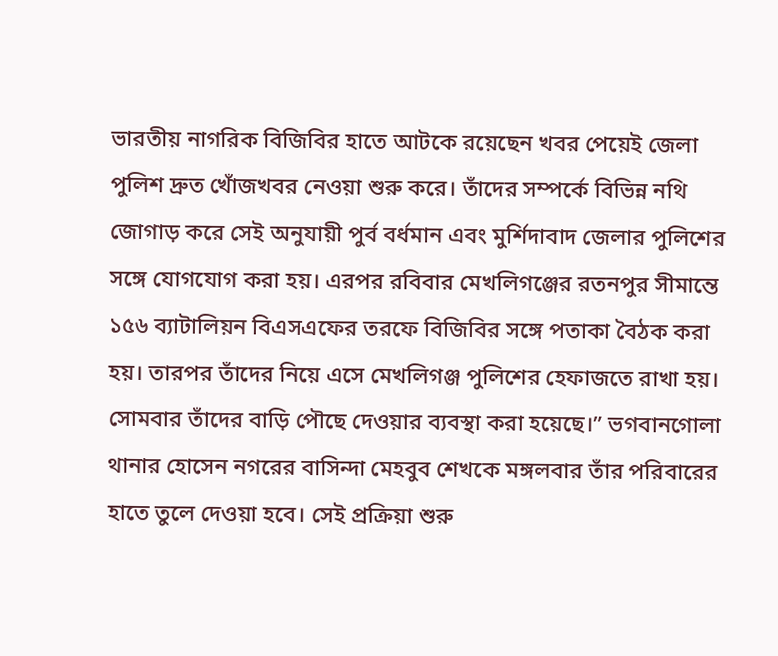ভারতীয় নাগরিক বিজিবির হাতে আটকে রয়েছেন খবর পেয়েই জেলা পুলিশ দ্রুত খোঁজখবর নেওয়া শুরু করে। তাঁদের সম্পর্কে বিভিন্ন নথি জোগাড় করে সেই অনুযায়ী পুর্ব বর্ধমান এবং মুর্শিদাবাদ জেলার পুলিশের সঙ্গে যোগযোগ করা হয়। এরপর রবিবার মেখলিগঞ্জের রতনপুর সীমান্তে ১৫৬ ব্যাটালিয়ন বিএসএফের তরফে বিজিবির সঙ্গে পতাকা বৈঠক করা হয়। তারপর তাঁদের নিয়ে এসে মেখলিগঞ্জ পুলিশের হেফাজতে রাখা হয়। সোমবার তাঁদের বাড়ি পৌছে দেওয়ার ব্যবস্থা করা হয়েছে।” ভগবানগোলা থানার হোসেন নগরের বাসিন্দা মেহবুব শেখকে মঙ্গলবার তাঁর পরিবারের হাতে তুলে দেওয়া হবে। সেই প্রক্রিয়া শুরু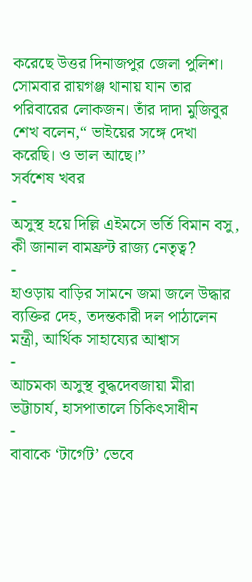করেছে উত্তর দিনাজপুর জেলা পুলিশ। সোমবার রায়গঞ্জ থানায় যান তার পরিবারের লোকজন। তাঁর দাদা মুজিবুর শেখ বলেন,“ ভাইয়ের সঙ্গে দেখা করেছি। ও ভাল আছে।’’
সর্বশেষ খবর
-
অসুস্থ হয়ে দিল্লি এইমসে ভর্তি বিমান বসু, কী জানাল বামফ্রন্ট রাজ্য নেতৃত্ব?
-
হাওড়ায় বাড়ির সামনে জমা জলে উদ্ধার ব্যক্তির দেহ, তদন্তকারী দল পাঠালেন মন্ত্রী, আর্থিক সাহায্যের আশ্বাস
-
আচমকা অসুস্থ বুদ্ধদেবজায়া মীরা ভট্টাচার্য, হাসপাতালে চিকিৎসাধীন
-
বাবাকে ‘টার্গেট’ ভেবে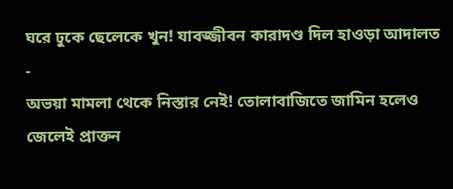ঘরে ঢুকে ছেলেকে খুন! যাবজ্জীবন কারাদণ্ড দিল হাওড়া আদালত
-
অভয়া মামলা থেকে নিস্তার নেই! তোলাবাজিতে জামিন হলেও জেলেই প্রাক্তন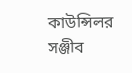কাউন্সিলর সঞ্জীব